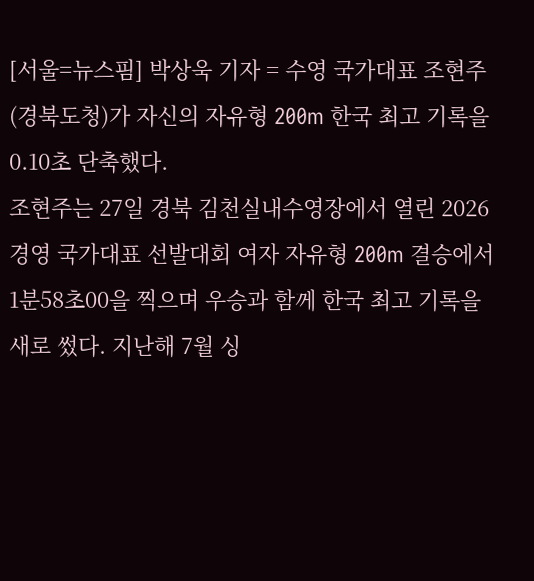[서울=뉴스핌] 박상욱 기자 = 수영 국가대표 조현주(경북도청)가 자신의 자유형 200m 한국 최고 기록을 0.10초 단축했다.
조현주는 27일 경북 김천실내수영장에서 열린 2026 경영 국가대표 선발대회 여자 자유형 200m 결승에서 1분58초00을 찍으며 우승과 함께 한국 최고 기록을 새로 썼다. 지난해 7월 싱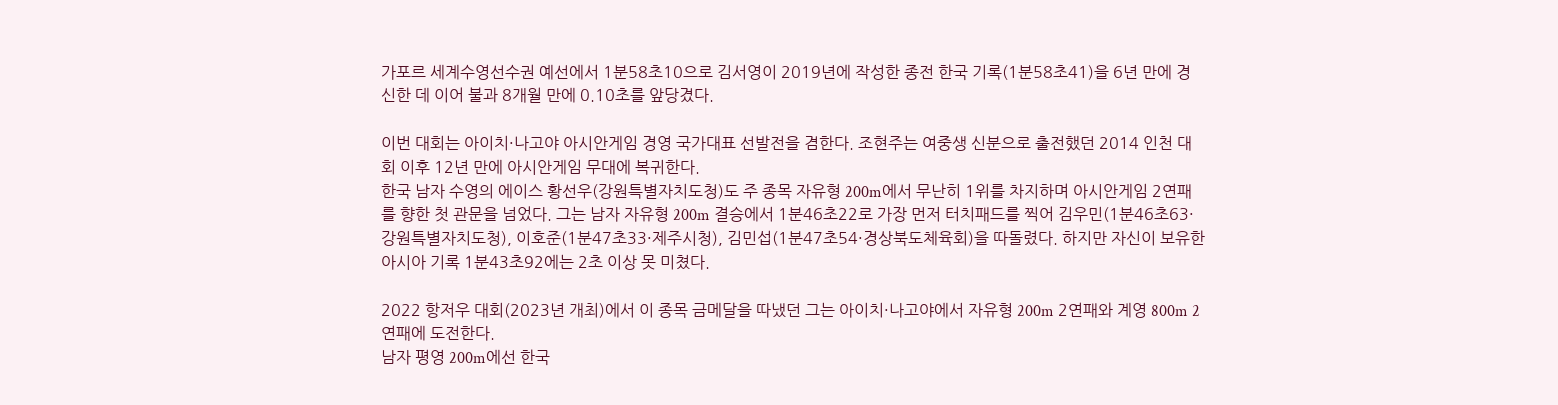가포르 세계수영선수권 예선에서 1분58초10으로 김서영이 2019년에 작성한 종전 한국 기록(1분58초41)을 6년 만에 경신한 데 이어 불과 8개월 만에 0.10초를 앞당겼다.

이번 대회는 아이치·나고야 아시안게임 경영 국가대표 선발전을 겸한다. 조현주는 여중생 신분으로 출전했던 2014 인천 대회 이후 12년 만에 아시안게임 무대에 복귀한다.
한국 남자 수영의 에이스 황선우(강원특별자치도청)도 주 종목 자유형 200m에서 무난히 1위를 차지하며 아시안게임 2연패를 향한 첫 관문을 넘었다. 그는 남자 자유형 200m 결승에서 1분46초22로 가장 먼저 터치패드를 찍어 김우민(1분46초63·강원특별자치도청), 이호준(1분47초33·제주시청), 김민섭(1분47초54·경상북도체육회)을 따돌렸다. 하지만 자신이 보유한 아시아 기록 1분43초92에는 2초 이상 못 미쳤다.

2022 항저우 대회(2023년 개최)에서 이 종목 금메달을 따냈던 그는 아이치·나고야에서 자유형 200m 2연패와 계영 800m 2연패에 도전한다.
남자 평영 200m에선 한국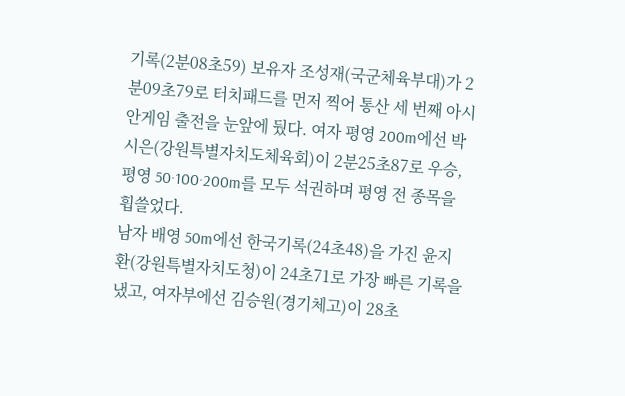기록(2분08초59) 보유자 조성재(국군체육부대)가 2분09초79로 터치패드를 먼저 찍어 통산 세 번째 아시안게임 출전을 눈앞에 뒀다. 여자 평영 200m에선 박시은(강원특별자치도체육회)이 2분25초87로 우승, 평영 50·100·200m를 모두 석권하며 평영 전 종목을 휩쓸었다.
남자 배영 50m에선 한국기록(24초48)을 가진 윤지환(강원특별자치도청)이 24초71로 가장 빠른 기록을 냈고, 여자부에선 김승원(경기체고)이 28초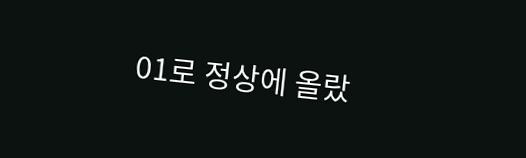01로 정상에 올랐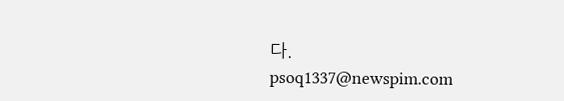다.
psoq1337@newspim.com